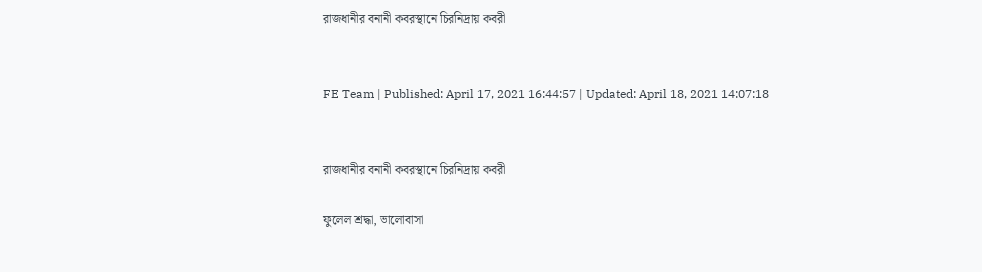রাজধানীর বনানী কবরস্থানে চিরনিদ্রায় কবরী


FE Team | Published: April 17, 2021 16:44:57 | Updated: April 18, 2021 14:07:18


রাজধানীর বনানী কবরস্থানে চিরনিদ্রায় কবরী

ফুলেল শ্রদ্ধা, ভালোবাসা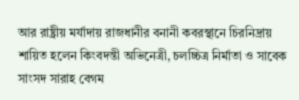আর রাষ্ট্রীয় মর্যাদায় রাজধানীর বনানী কবরস্থানে চিরনিদ্রায় শায়িত হলেন কিংবদন্তী অভিনেত্রী, চলচ্চিত্র নির্মাতা ও সাবেক সাংসদ সারাহ বেগম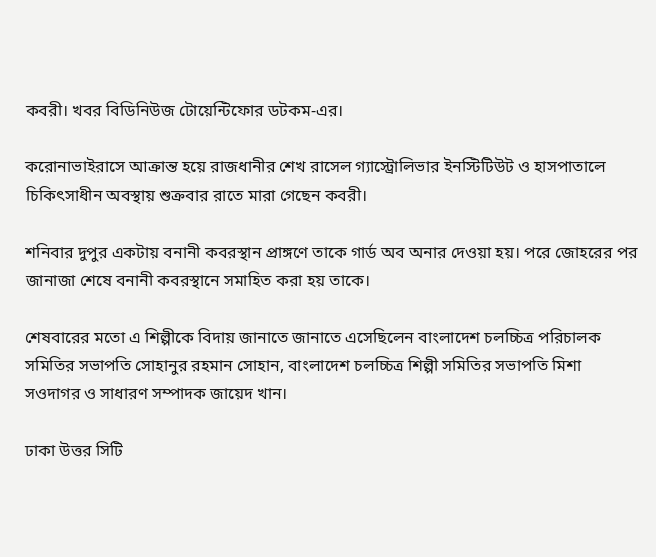কবরী। খবর বিডিনিউজ টোয়েন্টিফোর ডটকম-এর।

করোনাভাইরাসে আক্রান্ত হয়ে রাজধানীর শেখ রাসেল গ্যাস্ট্রোলিভার ইনস্টিটিউট ও হাসপাতালে চিকিৎসাধীন অবস্থায় শুক্রবার রাতে মারা গেছেন কবরী।

শনিবার দুপুর একটায় বনানী কবরস্থান প্রাঙ্গণে তাকে গার্ড অব অনার দেওয়া হয়। পরে জোহরের পর জানাজা শেষে বনানী কবরস্থানে সমাহিত করা হয় তাকে।

শেষবারের মতো এ শিল্পীকে বিদায় জানাতে জানাতে এসেছিলেন বাংলাদেশ চলচ্চিত্র পরিচালক সমিতির সভাপতি সোহানুর রহমান সোহান, বাংলাদেশ চলচ্চিত্র শিল্পী সমিতির সভাপতি মিশা সওদাগর ও সাধারণ সম্পাদক জায়েদ খান।

ঢাকা উত্তর সিটি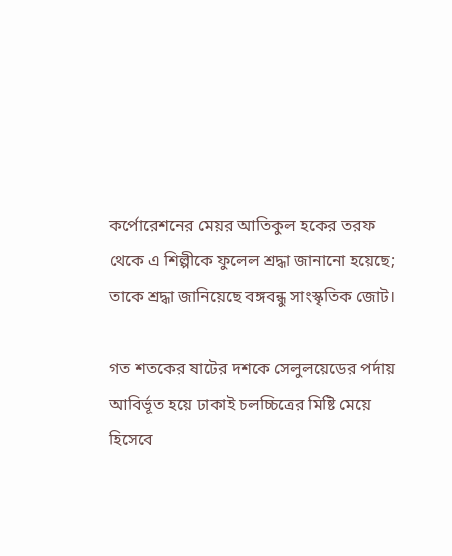কর্পোরেশনের মেয়র আতিকুল হকের তরফ থেকে এ শিল্পীকে ফুলেল শ্রদ্ধা জানানো হয়েছে; তাকে শ্রদ্ধা জানিয়েছে বঙ্গবন্ধু সাংস্কৃতিক জোট।

গত শতকের ষাটের দশকে সেলুলয়েডের পর্দায় আবির্ভূত হয়ে ঢাকাই চলচ্চিত্রের মিষ্টি মেয়ে হিসেবে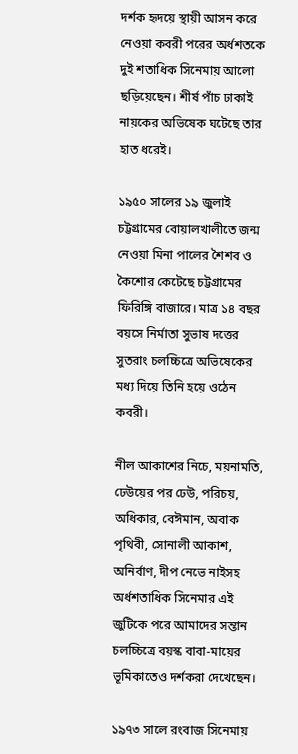দর্শক হৃদয়ে স্থায়ী আসন করে নেওয়া কবরী পরের অর্ধশতকে দুই শতাধিক সিনেমায় আলো ছড়িয়েছেন। শীর্ষ পাঁচ ঢাকাই নায়কের অভিষেক ঘটেছে তার হাত ধরেই।

১৯৫০ সালের ১৯ জুলাই চট্টগ্রামের বোয়ালখালীতে জন্ম নেওয়া মিনা পালের শৈশব ও কৈশোর কেটেছে চট্টগ্রামের ফিরিঙ্গি বাজারে। মাত্র ১৪ বছর বয়সে নির্মাতা সুভাষ দত্তের সুতরাং চলচ্চিত্রে অভিষেকের মধ্য দিয়ে তিনি হয়ে ওঠেন কবরী।

নীল আকাশের নিচে, ময়নামতি, ঢেউয়ের পর ঢেউ, পরিচয়, অধিকার, বেঈমান, অবাক পৃথিবী, সোনালী আকাশ, অনির্বাণ, দীপ নেভে নাইসহ অর্ধশতাধিক সিনেমার এই জুটিকে পরে আমাদের সন্তান চলচ্চিত্রে বয়স্ক বাবা-মায়ের ভূমিকাতেও দর্শকরা দেখেছেন।

১৯৭৩ সালে রংবাজ সিনেমায়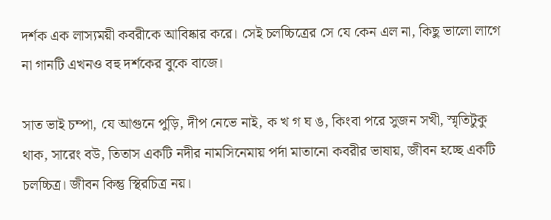দর্শক এক লাস্যময়ী কবরীকে আবিষ্কার করে। সেই চলচ্চিত্রের সে যে কেন এল না, কিছু ভালো লাগে না গানটি এখনও বহু দর্শকের বুকে বাজে।

সাত ভাই চম্পা, যে আগুনে পুড়ি, দীপ নেভে নাই, ক খ গ ঘ ঙ, কিংবা পরে সুজন সখী, স্মৃতিটুকু থাক, সারেং বউ, তিতাস একটি নদীর নামসিনেমায় পর্দা মাতানো কবরীর ভাষায়, জীবন হচ্ছে একটি চলচ্চিত্র। জীবন কিন্তু স্থিরচিত্র নয়।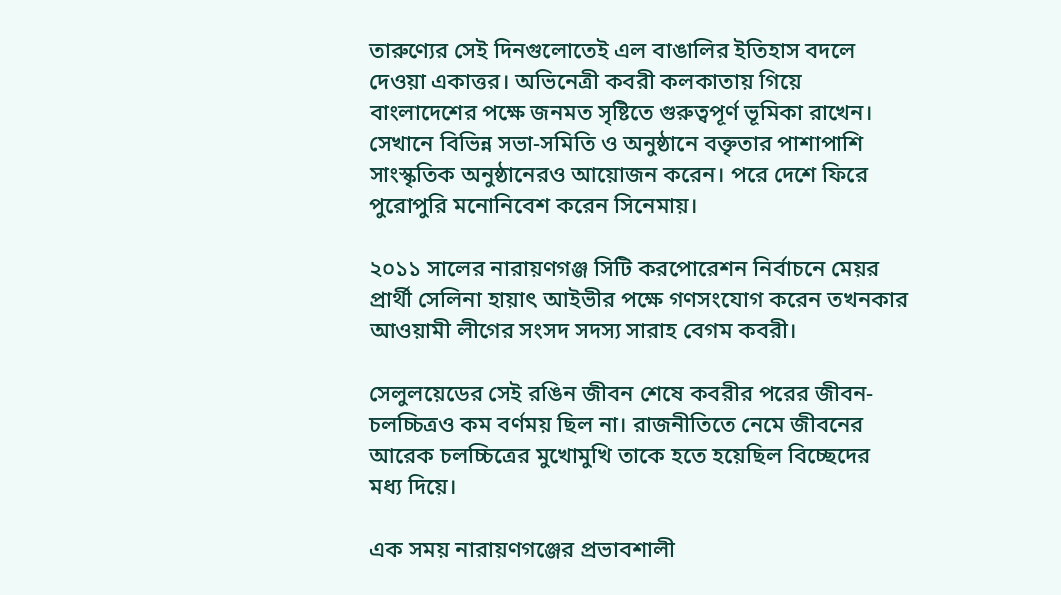তারুণ্যের সেই দিনগুলোতেই এল বাঙালির ইতিহাস বদলে দেওয়া একাত্তর। অভিনেত্রী কবরী কলকাতায় গিয়ে বাংলাদেশের পক্ষে জনমত সৃষ্টিতে গুরুত্বপূর্ণ ভূমিকা রাখেন। সেখানে বিভিন্ন সভা-সমিতি ও অনুষ্ঠানে বক্তৃতার পাশাপাশি সাংস্কৃতিক অনুষ্ঠানেরও আয়োজন করেন। পরে দেশে ফিরে পুরোপুরি মনোনিবেশ করেন সিনেমায়।

২০১১ সালের নারায়ণগঞ্জ সিটি করপোরেশন নির্বাচনে মেয়র প্রার্থী সেলিনা হায়াৎ আইভীর পক্ষে গণসংযোগ করেন তখনকার আওয়ামী লীগের সংসদ সদস্য সারাহ বেগম কবরী।

সেলুলয়েডের সেই রঙিন জীবন শেষে কবরীর পরের জীবন-চলচ্চিত্রও কম বর্ণময় ছিল না। রাজনীতিতে নেমে জীবনের আরেক চলচ্চিত্রের মুখোমুখি তাকে হতে হয়েছিল বিচ্ছেদের মধ্য দিয়ে।

এক সময় নারায়ণগঞ্জের প্রভাবশালী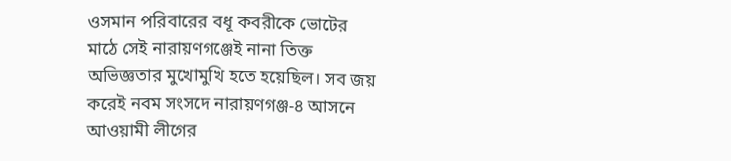ওসমান পরিবারের বধূ কবরীকে ভোটের মাঠে সেই নারায়ণগঞ্জেই নানা তিক্ত অভিজ্ঞতার মুখোমুখি হতে হয়েছিল। সব জয় করেই নবম সংসদে নারায়ণগঞ্জ-৪ আসনে আওয়ামী লীগের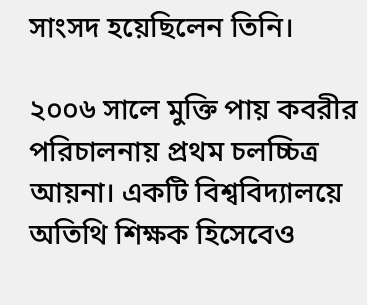সাংসদ হয়েছিলেন তিনি।

২০০৬ সালে মুক্তি পায় কবরীর পরিচালনায় প্রথম চলচ্চিত্র আয়না। একটি বিশ্ববিদ্যালয়ে অতিথি শিক্ষক হিসেবেও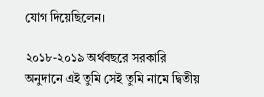যোগ দিয়েছিলেন।

২০১৮-২০১৯ অর্থবছরে সরকারি অনুদানে এই তুমি সেই তুমি নামে দ্বিতীয়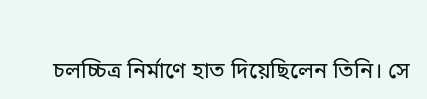চলচ্চিত্র নির্মাণে হাত দিয়েছিলেন তিনি। সে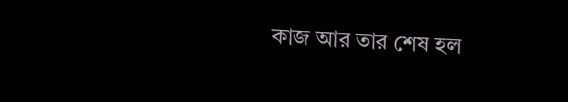কাজ আর তার শেষ হল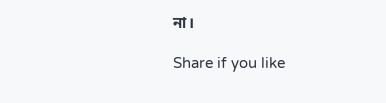না।

Share if you like